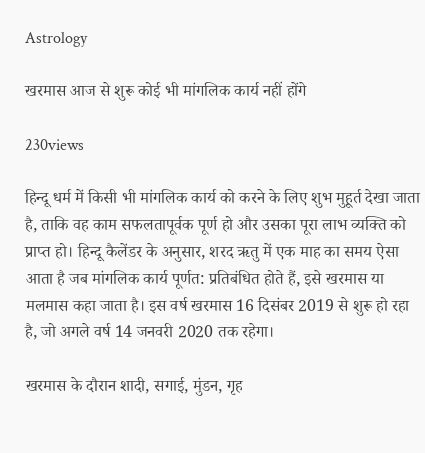Astrology

खरमास आज से शुरू कोई भी मांगलिक कार्य नहीं होंगे

230views

हिन्दू धर्म में किसी भी मांगलिक कार्य को करने के लिए शुभ मुहूर्त देखा जाता है, ताकि वह काम सफलतापूर्वक पूर्ण हो और उसका पूरा लाभ व्यक्ति को प्राप्त हो। हिन्दू कैलेंडर के अनुसार, शरद ऋतु में एक माह का समय ऐसा आता है जब मांगलिक कार्य पूर्णत: प्रतिबंधित होते हैं, इसे खरमास या मलमास कहा जाता है। इस वर्ष खरमास 16 दिसंबर 2019 से शुरू हो रहा है, जो अगले वर्ष 14 जनवरी 2020 तक रहेगा।

खरमास के दौरान शादी, सगाई, मुंडन, गृह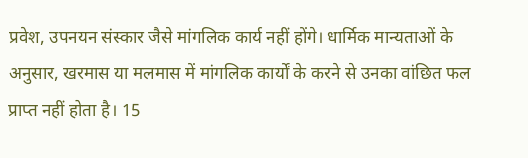प्रवेश, उपनयन संस्कार जैसे मांगलिक कार्य नहीं होंगे। धार्मिक मान्यताओं के अनुसार, खरमास या मलमास में मांगलिक कार्यों के करने से उनका वांछित फल प्राप्त नहीं होता है। 15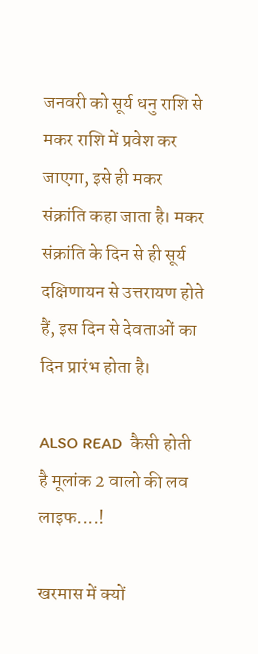जनवरी को सूर्य धनु राशि से मकर राशि में प्रवेश कर जाएगा, इसे ही मकर संक्रांति कहा जाता है। मकर संक्रांति के दिन से ही सूर्य दक्षिणायन से उत्तरायण होते हैं, इस दिन से देवताओं का दिन प्रारंभ होता है।

ALSO READ  कैसी होती है मूलांक 2 वालो की लव लाइफ....!

खरमास में क्यों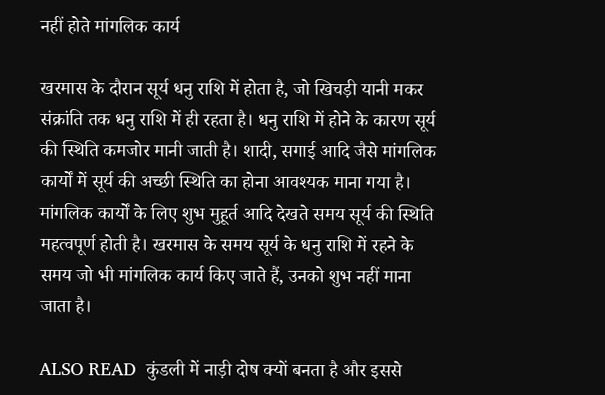नहीं होते मांगलिक कार्य

खरमास के दौरान सूर्य धनु राशि में होता है, जो खिचड़ी यानी मकर संक्रांति तक धनु राशि में ही रहता है। धनु राशि में होने के कारण सूर्य की स्थिति कमजोर मानी जाती है। शादी, सगाई आदि जैसे मांगलिक कार्यों में सूर्य की अच्छी स्थिति का होना आवश्यक माना गया है। मांगलिक कार्यों के लिए शुभ मुहूर्त आदि देखते समय सूर्य की स्थिति महत्वपूर्ण होती है। खरमास के समय सूर्य के धनु राशि में रहने के समय जो भी मांगलिक कार्य किए जाते हैं, उनको शुभ नहीं माना जाता है।

ALSO READ  कुंडली में नाड़ी दोष क्यों बनता है और इससे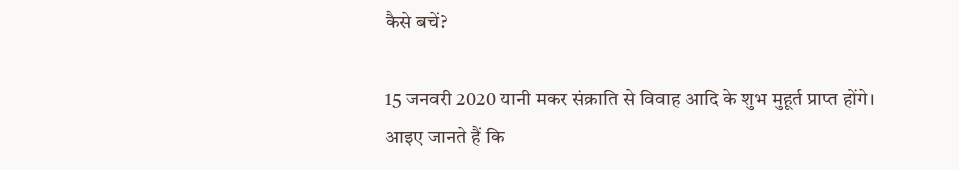कैसे बचें?

15 जनवरी 2020 यानी मकर संक्राति से विवाह आदि के शुभ मुहूर्त प्राप्त होंगे। आइए जानते हैं कि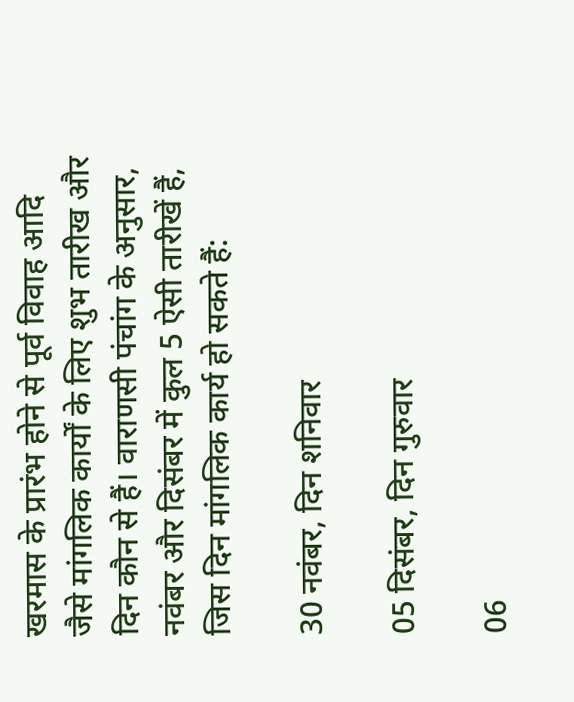खरमास के प्रारंभ होने से पूर्व विवाह आदि जैसे मांगलिक कार्यों के लिए शुभ तारीख और दिन कौन से हैं। वाराणसी पंचांग के अनुसार, नवंबर और दिसंबर में कुल 5 ऐसी तारीखें हैं, जिस दिन मांगलिक कार्य हो सकते हैं:

30 नवंबर, दिन शनिवार

05 दिसंबर, दिन गुरुवार

06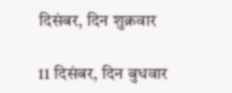दिसंबर, दिन शुक्रवार

11 दिसंबर, दिन बुधवार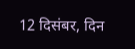12 दिसंबर, दिन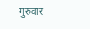गुरुवार